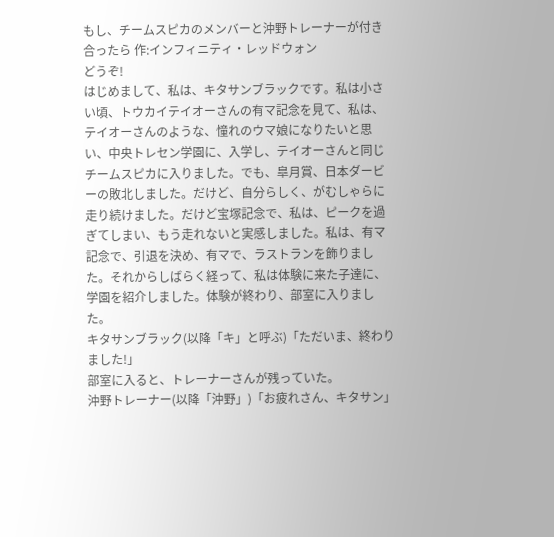もし、チームスピカのメンバーと沖野トレーナーが付き合ったら 作:インフィニティ・レッドウォン
どうぞ!
はじめまして、私は、キタサンブラックです。私は小さい頃、トウカイテイオーさんの有マ記念を見て、私は、テイオーさんのような、憧れのウマ娘になりたいと思い、中央トレセン学園に、入学し、テイオーさんと同じチームスピカに入りました。でも、皐月賞、日本ダービーの敗北しました。だけど、自分らしく、がむしゃらに走り続けました。だけど宝塚記念で、私は、ピークを過ぎてしまい、もう走れないと実感しました。私は、有マ記念で、引退を決め、有マで、ラストランを飾りました。それからしばらく経って、私は体験に来た子達に、学園を紹介しました。体験が終わり、部室に入りました。
キタサンブラック(以降「キ」と呼ぶ)「ただいま、終わりました!」
部室に入ると、トレーナーさんが残っていた。
沖野トレーナー(以降「沖野」)「お疲れさん、キタサン」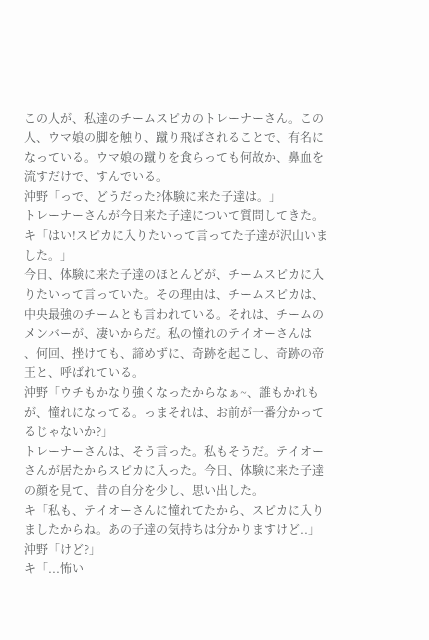この人が、私達のチームスピカのトレーナーさん。この人、ウマ娘の脚を触り、蹴り飛ばされることで、有名になっている。ウマ娘の蹴りを食らっても何故か、鼻血を流すだけで、すんでいる。
沖野「っで、どうだった?体験に来た子達は。」
トレーナーさんが今日来た子達について質問してきた。
キ「はい!スピカに入りたいって言ってた子達が沢山いました。」
今日、体験に来た子達のほとんどが、チームスピカに入りたいって言っていた。その理由は、チームスピカは、中央最強のチームとも言われている。それは、チームのメンバーが、凄いからだ。私の憧れのテイオーさんは
、何回、挫けても、諦めずに、奇跡を起こし、奇跡の帝王と、呼ばれている。
沖野「ウチもかなり強くなったからなぁ~、誰もかれもが、憧れになってる。っまそれは、お前が一番分かってるじゃないか?」
トレーナーさんは、そう言った。私もそうだ。テイオーさんが居たからスピカに入った。今日、体験に来た子達の顔を見て、昔の自分を少し、思い出した。
キ「私も、テイオーさんに憧れてたから、スピカに入りましたからね。あの子達の気持ちは分かりますけど..」
沖野「けど?」
キ「...怖い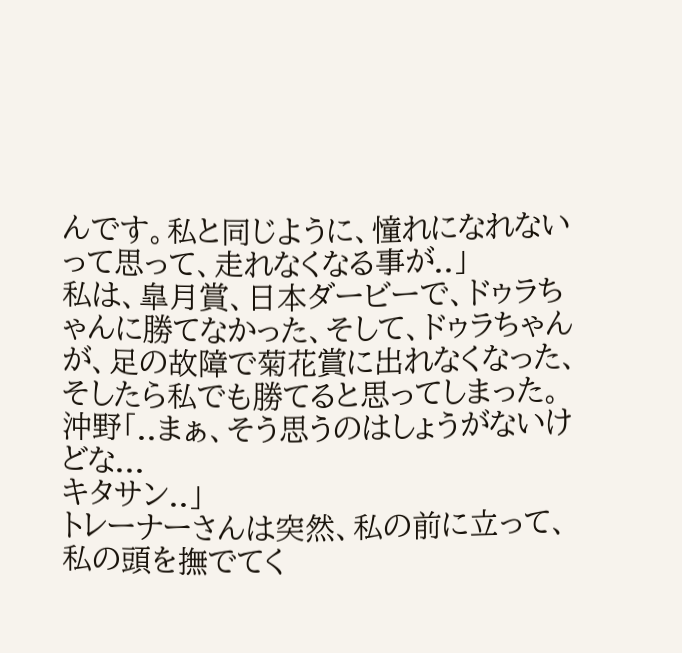んです。私と同じように、憧れになれないって思って、走れなくなる事が..」
私は、皐月賞、日本ダービーで、ドゥラちゃんに勝てなかった、そして、ドゥラちゃんが、足の故障で菊花賞に出れなくなった、そしたら私でも勝てると思ってしまった。
沖野「..まぁ、そう思うのはしょうがないけどな...
キタサン..」
トレーナーさんは突然、私の前に立って、私の頭を撫でてく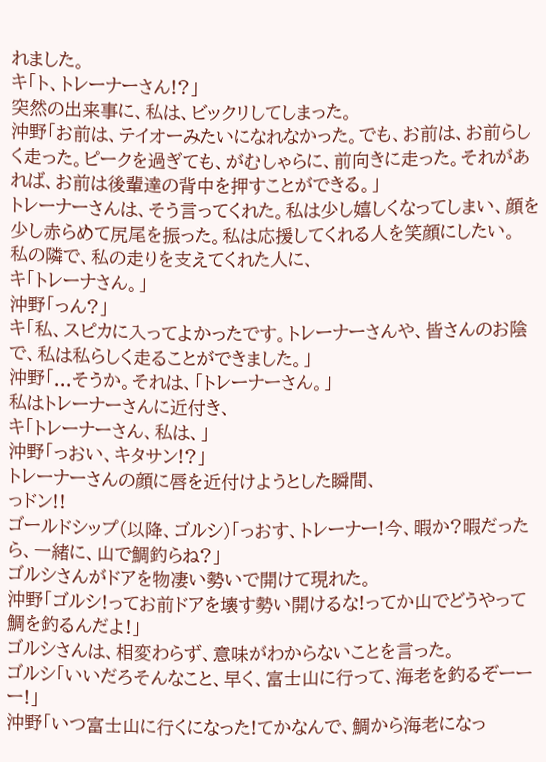れました。
キ「ト、トレーナーさん!?」
突然の出来事に、私は、ビックリしてしまった。
沖野「お前は、テイオーみたいになれなかった。でも、お前は、お前らしく走った。ピークを過ぎても、がむしゃらに、前向きに走った。それがあれば、お前は後輩達の背中を押すことができる。」
トレーナーさんは、そう言ってくれた。私は少し嬉しくなってしまい、顔を少し赤らめて尻尾を振った。私は応援してくれる人を笑顔にしたい。
私の隣で、私の走りを支えてくれた人に、
キ「トレーナさん。」
沖野「っん?」
キ「私、スピカに入ってよかったです。トレーナーさんや、皆さんのお陰で、私は私らしく走ることができました。」
沖野「...そうか。それは、「トレーナーさん。」
私はトレーナーさんに近付き、
キ「トレーナーさん、私は、」
沖野「っおい、キタサン!?」
トレーナーさんの顔に唇を近付けようとした瞬間、
っドン!!
ゴールドシップ(以降、ゴルシ)「っおす、トレーナー!今、暇か?暇だったら、一緒に、山で鯛釣らね?」
ゴルシさんがドアを物凄い勢いで開けて現れた。
沖野「ゴルシ!ってお前ドアを壊す勢い開けるな!ってか山でどうやって鯛を釣るんだよ!」
ゴルシさんは、相変わらず、意味がわからないことを言った。
ゴルシ「いいだろそんなこと、早く、富士山に行って、海老を釣るぞーーー!」
沖野「いつ富士山に行くになった!てかなんで、鯛から海老になっ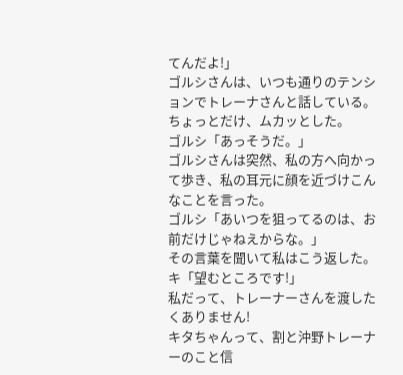てんだよ!」
ゴルシさんは、いつも通りのテンションでトレーナさんと話している。
ちょっとだけ、ムカッとした。
ゴルシ「あっそうだ。」
ゴルシさんは突然、私の方へ向かって歩き、私の耳元に顔を近づけこんなことを言った。
ゴルシ「あいつを狙ってるのは、お前だけじゃねえからな。」
その言葉を聞いて私はこう返した。
キ「望むところです!」
私だって、トレーナーさんを渡したくありません!
キタちゃんって、割と沖野トレーナーのこと信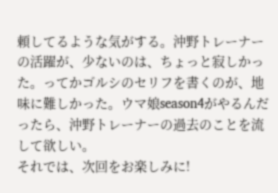頼してるような気がする。沖野トレーナーの活躍が、少ないのは、ちょっと寂しかった。ってかゴルシのセリフを書くのが、地味に難しかった。ウマ娘season4がやるんだったら、沖野トレーナーの過去のことを流して欲しい。
それでは、次回をお楽しみに!